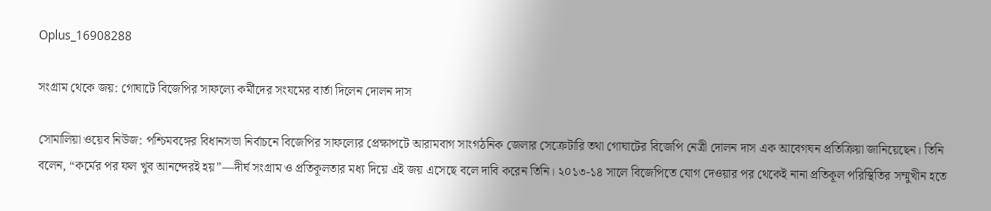Oplus_16908288

সংগ্রাম থেকে জয়: গোঘাটে বিজেপির সাফল্যে কর্মীদের সংযমের বার্তা দিলেন দোলন দাস

সোমালিয়া ওয়েব নিউজ: পশ্চিমবঙ্গের বিধানসভা নির্বাচনে বিজেপির সাফল্যের প্রেক্ষাপটে আরামবাগ সাংগঠনিক জেলার সেক্রেটারি তথা গোঘাটের বিজেপি নেত্রী দোলন দাস এক আবেগঘন প্রতিক্রিয়া জানিয়েছেন। তিনি বলেন, “কর্মের পর ফল খুব আনন্দেরই হয়”—দীর্ঘ সংগ্রাম ও প্রতিকূলতার মধ্য দিয়ে এই জয় এসেছে বলে দাবি করেন তিনি। ২০১৩-১৪ সালে বিজেপিতে যোগ দেওয়ার পর থেকেই নানা প্রতিকূল পরিস্থিতির সম্মুখীন হতে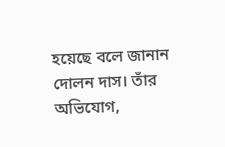হয়েছে বলে জানান দোলন দাস। তাঁর অভিযোগ,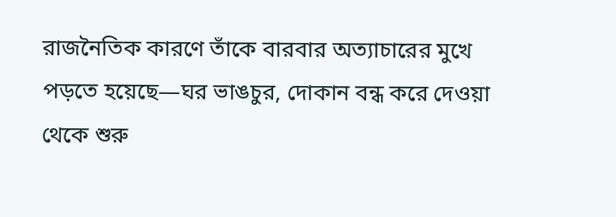রাজনৈতিক কারণে তাঁকে বারবার অত্যাচারের মুখে পড়তে হয়েছে—ঘর ভাঙচুর, দোকান বন্ধ করে দেওয়া থেকে শুরু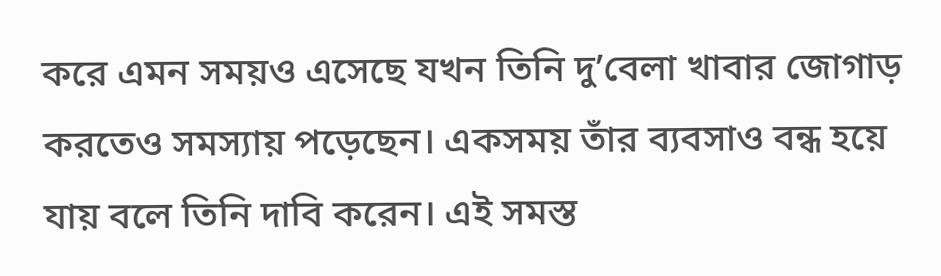করে এমন সময়ও এসেছে যখন তিনি দু’বেলা খাবার জোগাড় করতেও সমস্যায় পড়েছেন। একসময় তাঁর ব্যবসাও বন্ধ হয়ে যায় বলে তিনি দাবি করেন। এই সমস্ত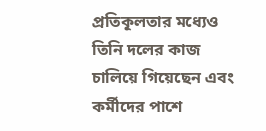প্রতিকূলতার মধ্যেও তিনি দলের কাজ চালিয়ে গিয়েছেন এবং কর্মীদের পাশে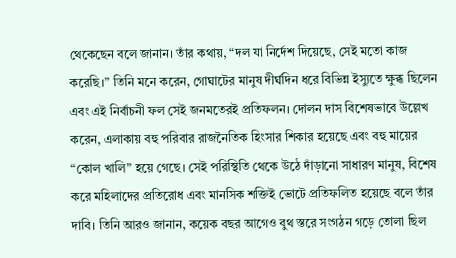থেকেছেন বলে জানান। তাঁর কথায়, “দল যা নির্দেশ দিয়েছে, সেই মতো কাজ করেছি।” তিনি মনে করেন, গোঘাটের মানুষ দীর্ঘদিন ধরে বিভিন্ন ইস্যুতে ক্ষুব্ধ ছিলেন এবং এই নির্বাচনী ফল সেই জনমতেরই প্রতিফলন। দোলন দাস বিশেষভাবে উল্লেখ করেন, এলাকায় বহু পরিবার রাজনৈতিক হিংসার শিকার হয়েছে এবং বহু মায়ের “কোল খালি” হয়ে গেছে। সেই পরিস্থিতি থেকে উঠে দাঁড়ানো সাধারণ মানুষ, বিশেষ করে মহিলাদের প্রতিরোধ এবং মানসিক শক্তিই ভোটে প্রতিফলিত হয়েছে বলে তাঁর দাবি। তিনি আরও জানান, কয়েক বছর আগেও বুথ স্তরে সংগঠন গড়ে তোলা ছিল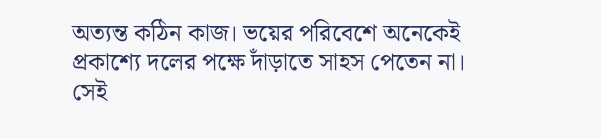অত্যন্ত কঠিন কাজ। ভয়ের পরিবেশে অনেকেই প্রকাশ্যে দলের পক্ষে দাঁড়াতে সাহস পেতেন না। সেই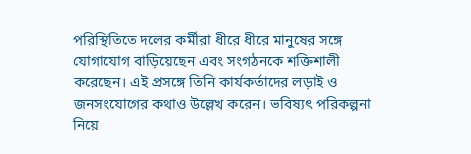পরিস্থিতিতে দলের কর্মীরা ধীরে ধীরে মানুষের সঙ্গে যোগাযোগ বাড়িয়েছেন এবং সংগঠনকে শক্তিশালী করেছেন। এই প্রসঙ্গে তিনি কার্যকর্তাদের লড়াই ও জনসংযোগের কথাও উল্লেখ করেন। ভবিষ্যৎ পরিকল্পনা নিয়ে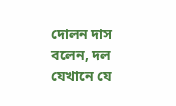দোলন দাস বলেন, দল যেখানে যে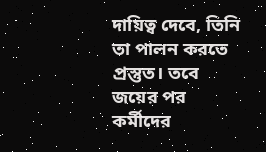দায়িত্ব দেবে, তিনি তা পালন করতে প্রস্তুত। তবে জয়ের পর কর্মীদের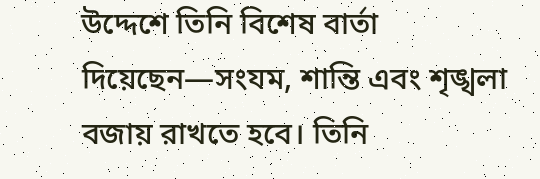উদ্দেশে তিনি বিশেষ বার্তা দিয়েছেন—সংযম, শান্তি এবং শৃঙ্খলা বজায় রাখতে হবে। তিনি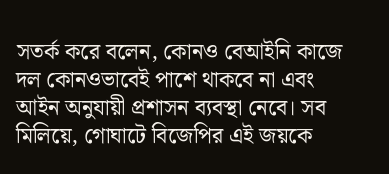সতর্ক করে বলেন, কোনও বেআইনি কাজে দল কোনওভাবেই পাশে থাকবে না এবং আইন অনুযায়ী প্রশাসন ব্যবস্থা নেবে। সব মিলিয়ে, গোঘাটে বিজেপির এই জয়কে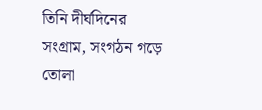তিনি দীর্ঘদিনের সংগ্রাম, সংগঠন গড়ে তোলা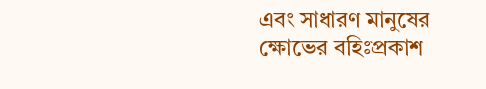এবং সাধারণ মানুষের ক্ষোভের বহিঃপ্রকাশ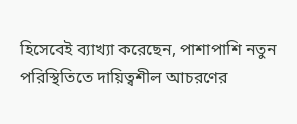হিসেবেই ব্যাখ্যা করেছেন, পাশাপাশি নতুন পরিস্থিতিতে দায়িত্বশীল আচরণের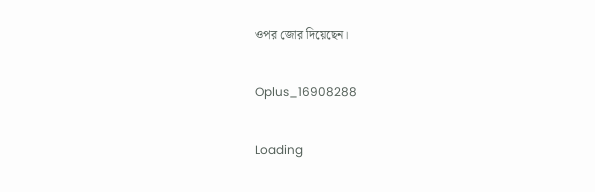ওপর জোর দিয়েছেন।

Oplus_16908288

Loading